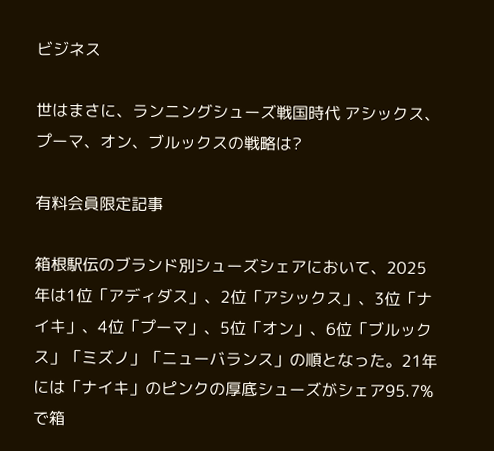ビジネス

世はまさに、ランニングシューズ戦国時代 アシックス、プーマ、オン、ブルックスの戦略は?

有料会員限定記事

箱根駅伝のブランド別シューズシェアにおいて、2025年は1位「アディダス」、2位「アシックス」、3位「ナイキ」、4位「プーマ」、5位「オン」、6位「ブルックス」「ミズノ」「ニューバランス」の順となった。21年には「ナイキ」のピンクの厚底シューズがシェア95.7%で箱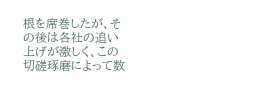根を席巻したが、その後は各社の追い上げが激しく、この切磋琢磨によって数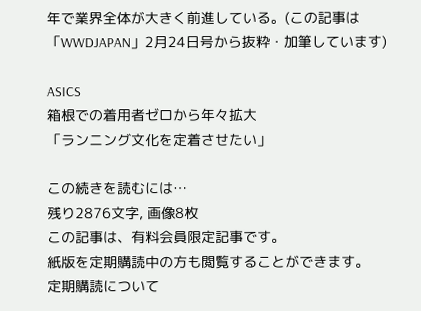年で業界全体が大きく前進している。(この記事は「WWDJAPAN」2月24日号から抜粋・加筆しています)

ASICS
箱根での着用者ゼロから年々拡大
「ランニング文化を定着させたい」

この続きを読むには…
残り2876⽂字, 画像8枚
この記事は、有料会員限定記事です。
紙版を定期購読中の方も閲覧することができます。
定期購読について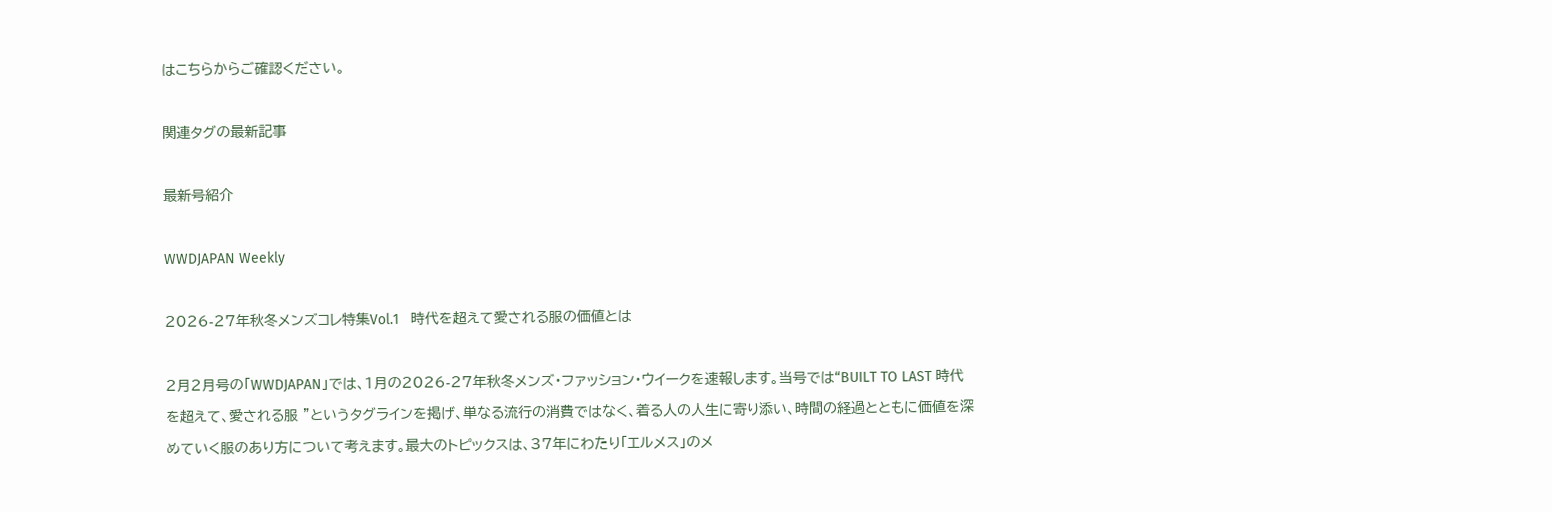はこちらからご確認ください。

関連タグの最新記事

最新号紹介

WWDJAPAN Weekly

2026-27年秋冬メンズコレ特集Vol.1   時代を超えて愛される服の価値とは

2月2月号の「WWDJAPAN」では、1月の2026-27年秋冬メンズ・ファッション・ウイークを速報します。当号では“BUILT TO LAST 時代を超えて、愛される服 ”というタグラインを掲げ、単なる流行の消費ではなく、着る人の人生に寄り添い、時間の経過とともに価値を深めていく服のあり方について考えます。最大のトピックスは、37年にわたり「エルメス」のメ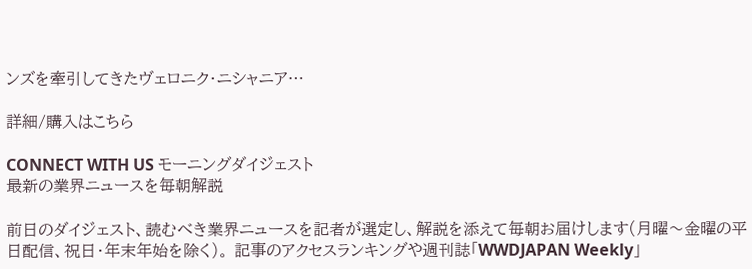ンズを牽引してきたヴェロニク・ニシャニア…

詳細/購入はこちら

CONNECT WITH US モーニングダイジェスト
最新の業界ニュースを毎朝解説

前日のダイジェスト、読むべき業界ニュースを記者が選定し、解説を添えて毎朝お届けします(月曜〜金曜の平日配信、祝日・年末年始を除く)。 記事のアクセスランキングや週刊誌「WWDJAPAN Weekly」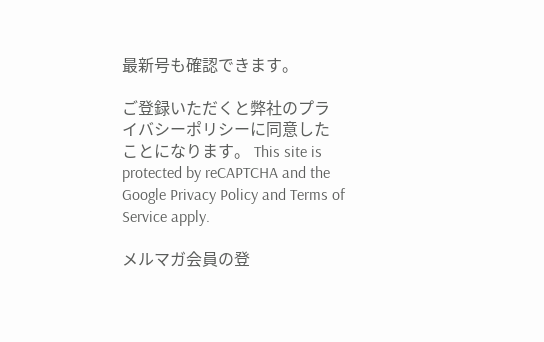最新号も確認できます。

ご登録いただくと弊社のプライバシーポリシーに同意したことになります。 This site is protected by reCAPTCHA and the Google Privacy Policy and Terms of Service apply.

メルマガ会員の登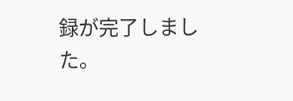録が完了しました。